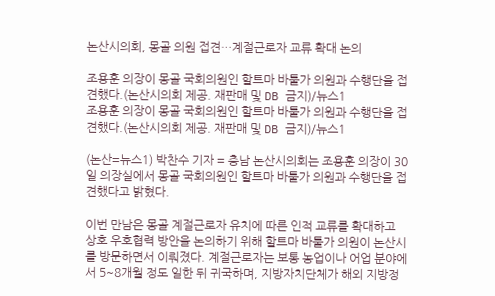논산시의회, 몽골 의원 접견…계절근로자 교류 확대 논의

조용훈 의장이 몽골 국회의원인 할트마 바툴가 의원과 수행단을 접견했다.(논산시의회 제공. 재판매 및 DB 금지)/뉴스1
조용훈 의장이 몽골 국회의원인 할트마 바툴가 의원과 수행단을 접견했다.(논산시의회 제공. 재판매 및 DB 금지)/뉴스1

(논산=뉴스1) 박찬수 기자 = 충남 논산시의회는 조용훈 의장이 30일 의장실에서 몽골 국회의원인 할트마 바툴가 의원과 수행단을 접견했다고 밝혔다.

이번 만남은 몽골 계절근로자 유치에 따른 인적 교류를 확대하고 상호 우호협력 방안을 논의하기 위해 할트마 바툴가 의원이 논산시를 방문하면서 이뤄졌다. 계절근로자는 보통 농업이나 어업 분야에서 5~8개월 정도 일한 뒤 귀국하며, 지방자치단체가 해외 지방정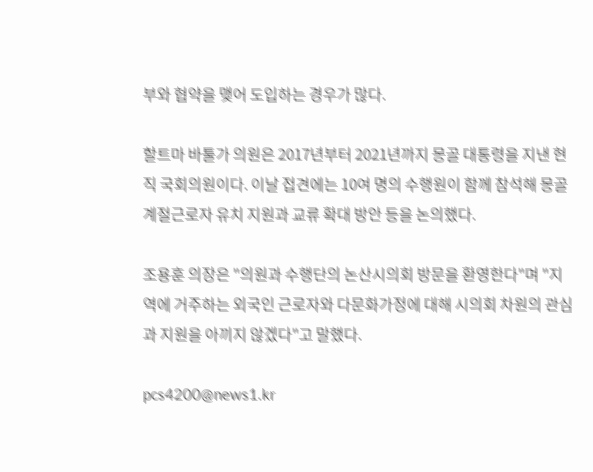부와 협약을 맺어 도입하는 경우가 많다.

할트마 바툴가 의원은 2017년부터 2021년까지 몽골 대통령을 지낸 현직 국회의원이다. 이날 접견에는 10여 명의 수행원이 함께 참석해 몽골 계절근로자 유치 지원과 교류 확대 방안 등을 논의했다.

조용훈 의장은 "의원과 수행단의 논산시의회 방문을 환영한다"며 "지역에 거주하는 외국인 근로자와 다문화가정에 대해 시의회 차원의 관심과 지원을 아끼지 않겠다"고 말했다.

pcs4200@news1.kr